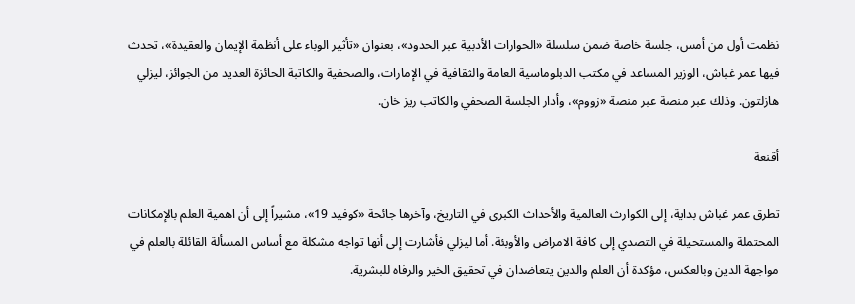نظمت أول من أمس، جلسة خاصة ضمن سلسلة «الحوارات الأدبية عبر الحدود»، بعنوان «تأثير الوباء على أنظمة الإيمان والعقيدة»، تحدث فيها عمر غباش، الوزير المساعد في مكتب الدبلوماسية العامة والثقافية في الإمارات، والصحفية والكاتبة الحائزة العديد من الجوائز، ليزلي هازلتون. وذلك عبر منصة عبر منصة «زووم»، وأدار الجلسة الصحفي والكاتب ريز خان.

أقنعة

تطرق عمر غباش بداية، إلى الكوارث العالمية والأحداث الكبرى في التاريخ، وآخرها جائحة «كوفيد 19»، مشيراً إلى أن اهمية العلم بالإمكانات المحتملة والمستحيلة في التصدي إلى كافة الامراض والأوبئة. أما ليزلي فأشارت إلى أنها تواجه مشكلة مع أساس المسألة القائلة بالعلم في مواجهة الدين وبالعكس، مؤكدة أن العلم والدين يتعاضدان في تحقيق الخير والرفاه للبشرية.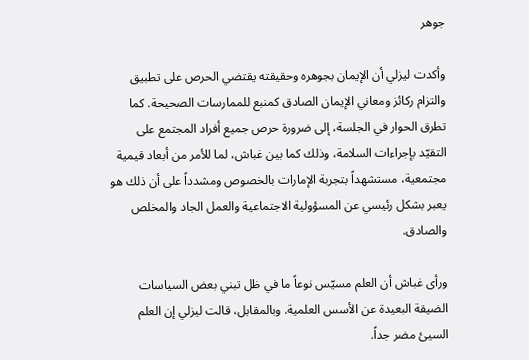جوهر

وأكدت ليزلي أن الإيمان بجوهره وحقيقته يقتضي الحرص على تطبيق والتزام ركائز ومعاني الإيمان الصادق كمنبع للممارسات الصحيحة. كما تطرق الحوار في الجلسة، إلى ضرورة حرص جميع أفراد المجتمع على التقيّد بإجراءات السلامة، وذلك كما بين غباش، لما للأمر من أبعاد قيمية مجتمعية، مستشهداً بتجربة الإمارات بالخصوص ومشدداً على أن ذلك هو يعبر بشكل رئيسي عن المسؤولية الاجتماعية والعمل الجاد والمخلص والصادق.

ورأى غباش أن العلم مسيّس نوعاً ما في ظل تبني بعض السياسات الضيقة البعيدة عن الأسس العلمية. وبالمقابل، قالت ليزلي إن العلم السيئ مضر جداً.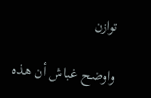توازن

واوضح غباش أن هذه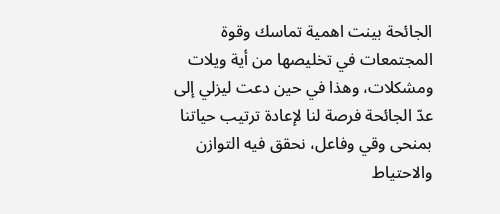الجائحة بينت اهمية تماسك وقوة المجتمعات في تخليصها من أية ويلات ومشكلات، وهذا في حين دعت ليزلي إلى عدّ الجائحة فرصة لنا لإعادة ترتيب حياتنا بمنحى وقي وفاعل، نحقق فيه التوازن والاحتياط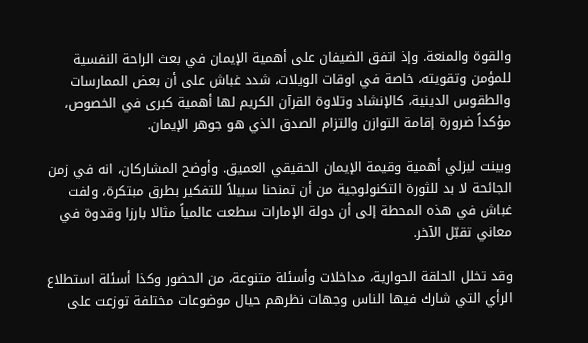والقوة والمنعة. وإذ اتفق الضيفان على أهمية الإيمان في بعث الراحة النفسية للمؤمن وتقويته، خاصة في اوقات الويلات، شدد غباش على أن بعض الممارسات والطقوس الدينية، كالإنشاد وتلاوة القرآن الكريم لها أهمية كبرى في الخصوص، مؤكداً ضرورة إقامة التوازن والتزام الصدق الذي هو جوهر الإيمان.

وبينت ليزلي أهمية وقيمة الإيمان الحقيقي العميق. وأوضح المشاركان، انه في زمن الجائحة لا بد للثورة التكنولوجية من أن تمنحنا سبيلاً للتفكير بطرق مبتكرة، ولفت غباش في هذه المحطة إلى أن دولة الإمارات سطعت عالمياً مثالا بارزا وقدوة في معاني تقبّل الآخر.

وقد تخلل الحلقة الحوارية، مداخلات وأسئلة متنوعة، من الحضور وكذا أسئلة استطلاع الرأي التي شارك فيها الناس وجهات نظرهم حيال موضوعات مختلفة توزعت على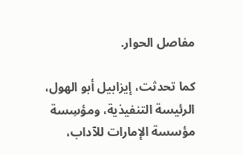مفاصل الحوار.

كما تحدثت، إيزابيل أبو الهول، الرئيسة التنفيذية، ومؤسِسة مؤسسة الإمارات للآداب،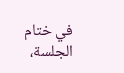في ختام الجلسة،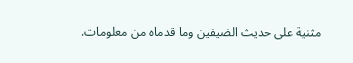مثنية على حديث الضيفين وما قدماه من معلومات.